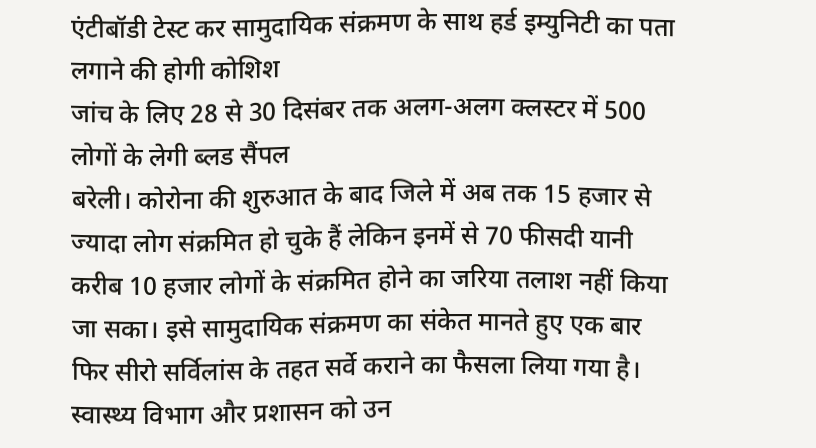एंटीबॉडी टेस्ट कर सामुदायिक संक्रमण के साथ हर्ड इम्युनिटी का पता लगाने की होगी कोशिश
जांच के लिए 28 से 30 दिसंबर तक अलग-अलग क्लस्टर में 500 लोगों के लेगी ब्लड सैंपल
बरेली। कोरोना की शुरुआत के बाद जिले में अब तक 15 हजार से ज्यादा लोग संक्रमित हो चुके हैं लेकिन इनमें से 70 फीसदी यानी करीब 10 हजार लोगों के संक्रमित होने का जरिया तलाश नहीं किया जा सका। इसे सामुदायिक संक्रमण का संकेत मानते हुए एक बार फिर सीरो सर्विलांस के तहत सर्वे कराने का फैसला लिया गया है। स्वास्थ्य विभाग और प्रशासन को उन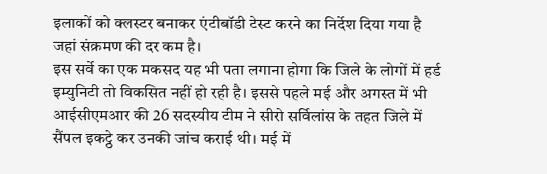इलाकों को क्लस्टर बनाकर एंटीबॉडी टेस्ट करने का निर्देश दिया गया है जहां संक्रमण की दर कम है।
इस सर्वे का एक मकसद यह भी पता लगाना होगा कि जिले के लोगों में हर्ड इम्युनिटी तो विकसित नहीं हो रही है। इससे पहले मई और अगस्त में भी आईसीएमआर की 26 सदस्यीय टीम ने सीरो सर्विलांस के तहत जिले में सैंपल इकट्ठे कर उनकी जांच कराई थी। मई में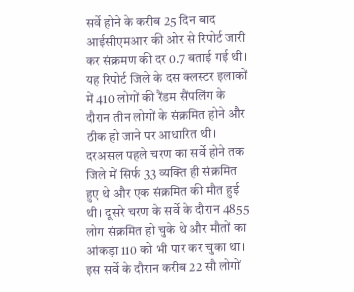सर्वे होने के करीब 25 दिन बाद आईसीएमआर की ओर से रिपोर्ट जारी कर संक्रमण की दर 0.7 बताई गई थी। यह रिपोर्ट जिले के दस क्लस्टर इलाकों में 410 लोगों की रैंडम सैंपलिंग के दौरान तीन लोगों के संक्रमित होने और ठीक हो जाने पर आधारित थी। दरअसल पहले चरण का सर्वे होने तक जिले में सिर्फ 33 व्यक्ति ही संक्रमित हुए थे और एक संक्रमित की मौत हुई थी। दूसरे चरण के सर्वे के दौरान 4855 लोग संक्रमित हो चुके थे और मौतों का आंकड़ा 110 को भी पार कर चुका था। इस सर्वे के दौरान करीब 22 सौ लोगों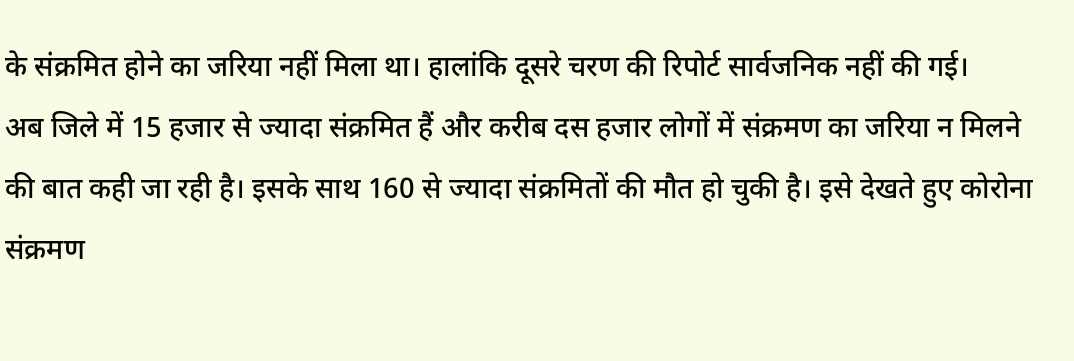के संक्रमित होने का जरिया नहीं मिला था। हालांकि दूसरे चरण की रिपोर्ट सार्वजनिक नहीं की गई।
अब जिले में 15 हजार से ज्यादा संक्रमित हैं और करीब दस हजार लोगों में संक्रमण का जरिया न मिलने की बात कही जा रही है। इसके साथ 160 से ज्यादा संक्रमितों की मौत हो चुकी है। इसे देखते हुए कोरोना संक्रमण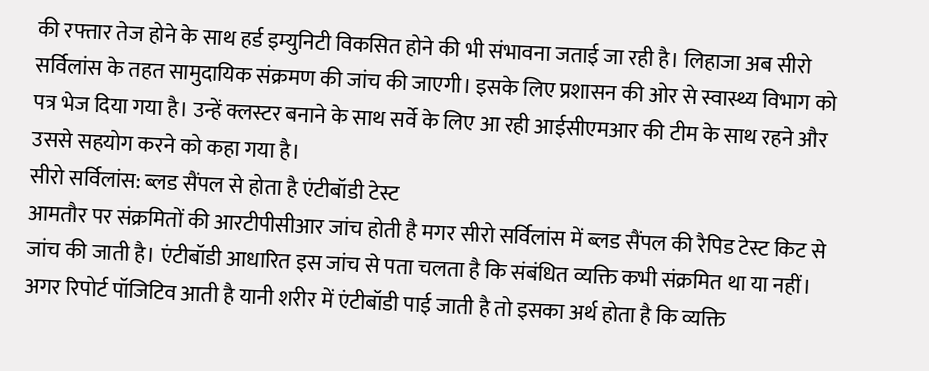की रफ्तार तेज होने के साथ हर्ड इम्युनिटी विकसित होने की भी संभावना जताई जा रही है। लिहाजा अब सीरो सर्विलांस के तहत सामुदायिक संक्रमण की जांच की जाएगी। इसके लिए प्रशासन की ओर से स्वास्थ्य विभाग को पत्र भेज दिया गया है। उन्हें क्लस्टर बनाने के साथ सर्वे के लिए आ रही आईसीएमआर की टीम के साथ रहने और उससे सहयोग करने को कहा गया है।
सीरो सर्विलांस: ब्लड सैंपल से होता है एंटीबॉडी टेस्ट
आमतौर पर संक्रमितों की आरटीपीसीआर जांच होती है मगर सीरो सर्विलांस में ब्लड सैंपल की रैपिड टेस्ट किट से जांच की जाती है। एंटीबॉडी आधारित इस जांच से पता चलता है कि संबंधित व्यक्ति कभी संक्रमित था या नहीं। अगर रिपोर्ट पॉजिटिव आती है यानी शरीर में एंटीबॉडी पाई जाती है तो इसका अर्थ होता है कि व्यक्ति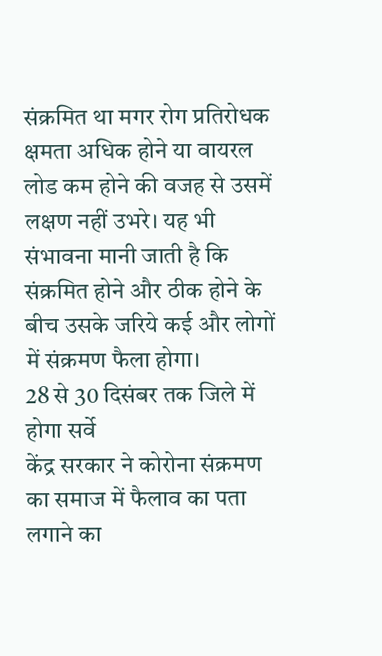संक्रमित था मगर रोग प्रतिरोधक क्षमता अधिक होने या वायरल लोड कम होने की वजह से उसमें लक्षण नहीं उभरे। यह भी संभावना मानी जाती है कि संक्रमित होने और ठीक होने के बीच उसके जरिये कई और लोगों में संक्रमण फैला होगा।
28 से 30 दिसंबर तक जिले में होगा सर्वे
केंद्र सरकार ने कोरोना संक्रमण का समाज में फैलाव का पता लगाने का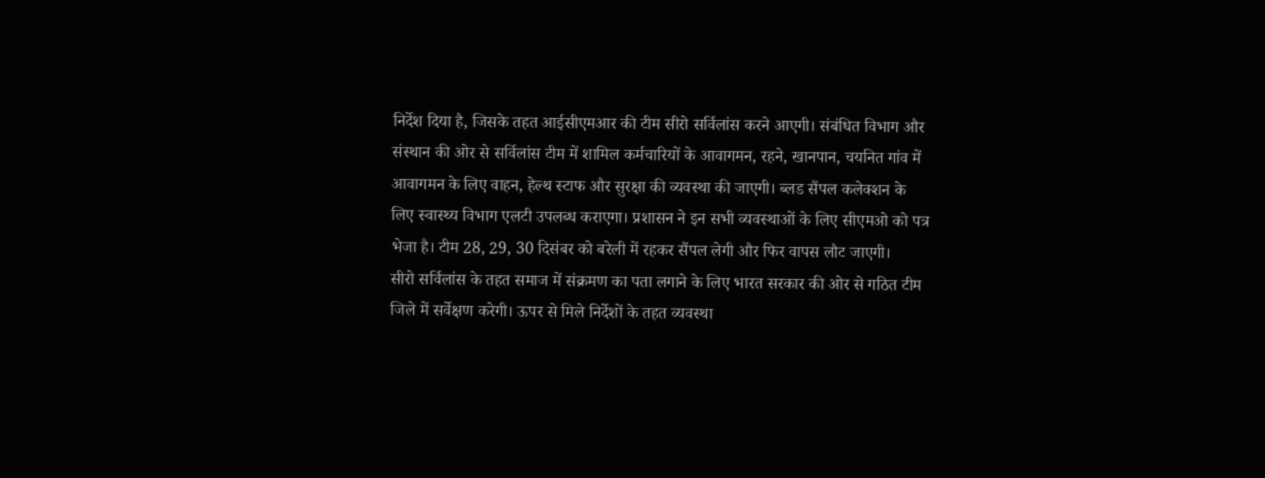निर्देश दिया है, जिसके तहत आईसीएमआर की टीम सीरो सर्विलांस करने आएगी। संबंधित विभाग और संस्थान की ओर से सर्विलांस टीम में शामिल कर्मचारियों के आवागमन, रहने, खानपान, चयनित गांव में आवागमन के लिए वाहन, हेल्थ स्टाफ और सुरक्षा की व्यवस्था की जाएगी। ब्लड सैंपल कलेक्शन के लिए स्वास्थ्य विभाग एलटी उपलब्ध कराएगा। प्रशासन ने इन सभी व्यवस्थाओं के लिए सीएमओ को पत्र भेजा है। टीम 28, 29, 30 दिसंबर को बरेली में रहकर सैंपल लेगी और फिर वापस लौट जाएगी।
सीरो सर्विलांस के तहत समाज में संक्रमण का पता लगाने के लिए भारत सरकार की ओर से गठित टीम जिले में सर्वेक्षण करेगी। ऊपर से मिले निर्देशों के तहत व्यवस्था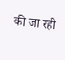की जा रही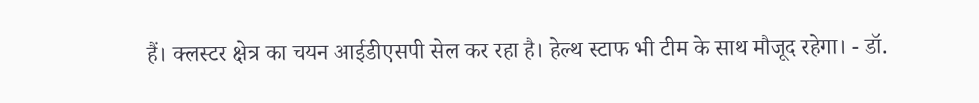हैं। क्लस्टर क्षेत्र का चयन आईडीएसपी सेल कर रहा है। हेल्थ स्टाफ भी टीम के साथ मौजूद रहेगा। - डॉ.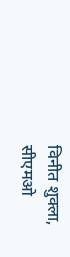विनीत शुक्ला, सीएमओ